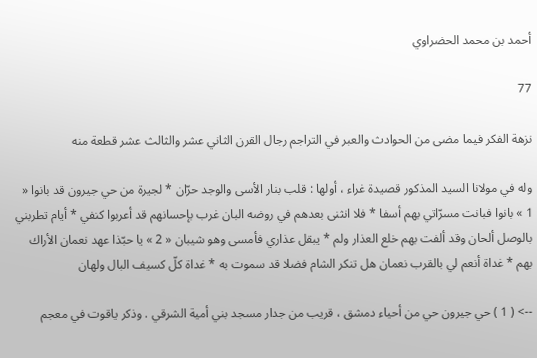أحمد بن محمد الحضراوي

77

نزهة الفكر فيما مضى من الحوادث والعبر في التراجم رجال القرن الثاني عشر والثالث عشر قطعة منه

وله في مولانا السيد المذكور قصيدة غراء ، أولها : قلب بنار الأسى والوجد حرّان * لجيرة من حي جيرون قد بانوا « 1 » بانوا فبانت مسرّاتي بهم أسفا * فلا انثنى بعدهم في روضه البان غرب بإحسانهم قد أعربوا كنفي * أيام تطربني بالوصل ألحان وقد ألفت بهم خلع العذار ولم * يبقل عذاري فأمسى وهو شيبان « 2 » يا حبّذا عهد نعمان الأراك بهم * غداة أنعم لي بالقرب نعمان هل تنكر الشام فضلا قد سموت به * غداة كلّ كسيف البال ولهان

--> ( 1 ) حي جيرون حي من أحياء دمشق ، قريب من جدار مسجد بني أمية الشرقي . وذكر ياقوت في معجم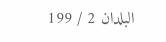البلدان 2 / 199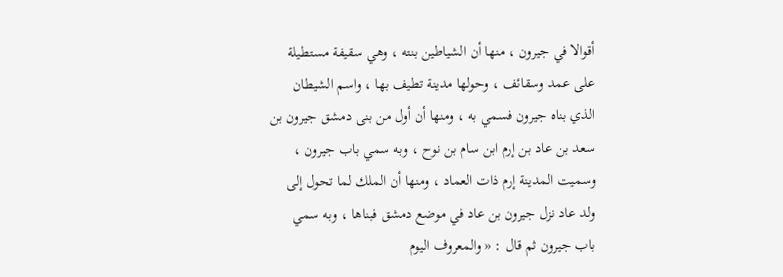أقوالا في جيرون ، منها أن الشياطين بنته ، وهي سقيفة مستطيلة على عمد وسقائف ، وحولها مدينة تطيف بها ، واسم الشيطان الذي بناه جيرون فسمي به ، ومنها أن أول من بنى دمشق جيرون بن سعد بن عاد بن إرم ابن سام بن نوح ، وبه سمي باب جيرون ، وسميت المدينة إرم ذات العماد ، ومنها أن الملك لما تحول إلى ولد عاد نزل جيرون بن عاد في موضع دمشق فبناها ، وبه سمي باب جيرون ثم قال : « والمعروف اليوم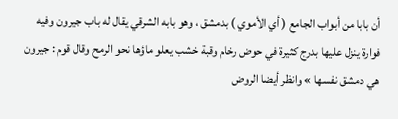أن بابا من أبواب الجامع ( أي الأموي ) بدمشق ، وهو بابه الشرقي يقال له باب جيرون وفيه فوارة ينزل عليها بدرج كثيرة في حوض رخام وقبة خشب يعلو ماؤها نحو الرمح وقال قوم : جيرون هي دمشق نفسها » وانظر أيضا الروض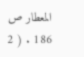المعطار ص 186 . ( 2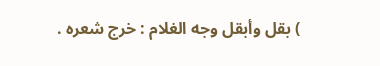) بقل وأبقل وجه الغلام : خرج شعره .